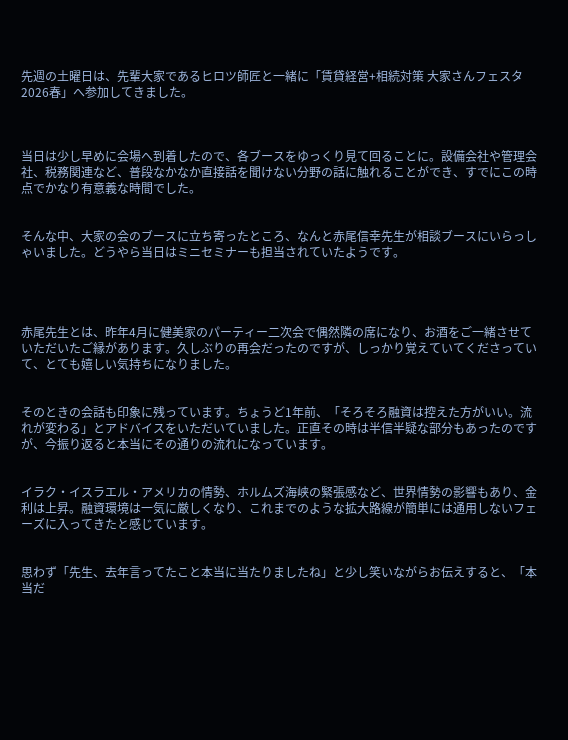先週の土曜日は、先輩大家であるヒロツ師匠と一緒に「賃貸経営+相続対策 大家さんフェスタ2026春」へ参加してきました。



当日は少し早めに会場へ到着したので、各ブースをゆっくり見て回ることに。設備会社や管理会社、税務関連など、普段なかなか直接話を聞けない分野の話に触れることができ、すでにこの時点でかなり有意義な時間でした。


そんな中、大家の会のブースに立ち寄ったところ、なんと赤尾信幸先生が相談ブースにいらっしゃいました。どうやら当日はミニセミナーも担当されていたようです。




赤尾先生とは、昨年4月に健美家のパーティー二次会で偶然隣の席になり、お酒をご一緒させていただいたご縁があります。久しぶりの再会だったのですが、しっかり覚えていてくださっていて、とても嬉しい気持ちになりました。


そのときの会話も印象に残っています。ちょうど1年前、「そろそろ融資は控えた方がいい。流れが変わる」とアドバイスをいただいていました。正直その時は半信半疑な部分もあったのですが、今振り返ると本当にその通りの流れになっています。


イラク・イスラエル・アメリカの情勢、ホルムズ海峡の緊張感など、世界情勢の影響もあり、金利は上昇。融資環境は一気に厳しくなり、これまでのような拡大路線が簡単には通用しないフェーズに入ってきたと感じています。


思わず「先生、去年言ってたこと本当に当たりましたね」と少し笑いながらお伝えすると、「本当だ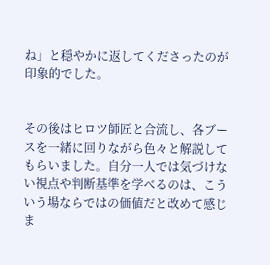ね」と穏やかに返してくださったのが印象的でした。


その後はヒロツ師匠と合流し、各ブースを一緒に回りながら色々と解説してもらいました。自分一人では気づけない視点や判断基準を学べるのは、こういう場ならではの価値だと改めて感じま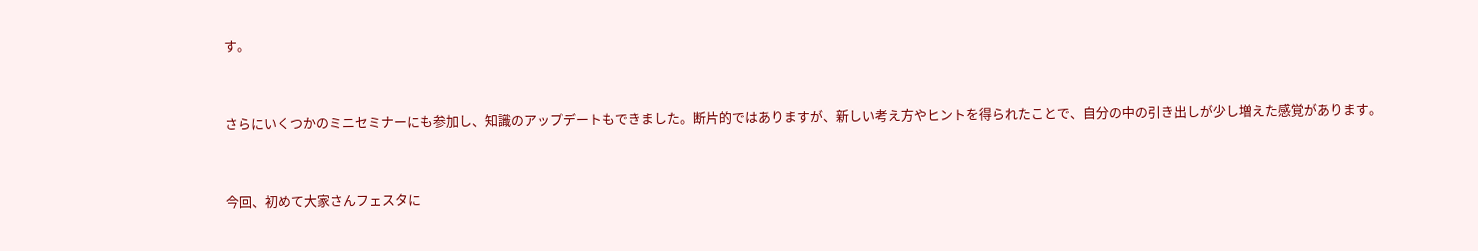す。


さらにいくつかのミニセミナーにも参加し、知識のアップデートもできました。断片的ではありますが、新しい考え方やヒントを得られたことで、自分の中の引き出しが少し増えた感覚があります。


今回、初めて大家さんフェスタに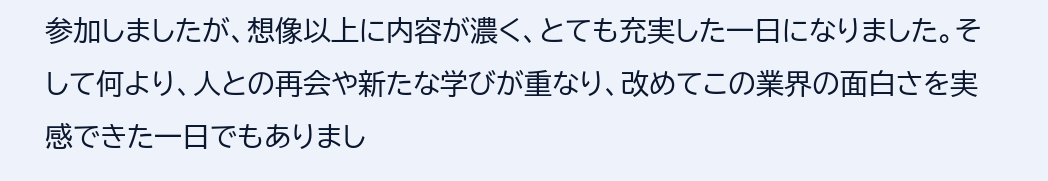参加しましたが、想像以上に内容が濃く、とても充実した一日になりました。そして何より、人との再会や新たな学びが重なり、改めてこの業界の面白さを実感できた一日でもありまし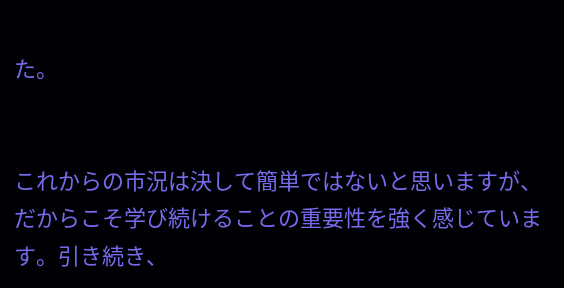た。


これからの市況は決して簡単ではないと思いますが、だからこそ学び続けることの重要性を強く感じています。引き続き、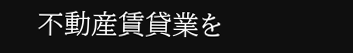不動産賃貸業を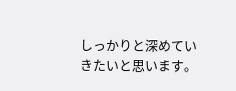しっかりと深めていきたいと思います。